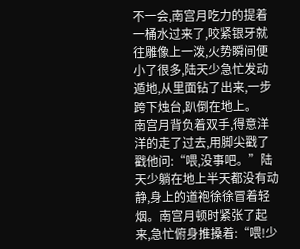不一会,南宫月吃力的提着一桶水过来了,咬紧银牙就往雕像上一泼,火势瞬间便小了很多,陆天少急忙发动遁地,从里面钻了出来,一步跨下烛台,趴倒在地上。
南宫月背负着双手,得意洋洋的走了过去,用脚尖戳了戳他问:“喂,没事吧。”陆天少躺在地上半天都没有动静,身上的道袍徐徐冒着轻烟。南宫月顿时紧张了起来,急忙俯身推搡着:“喂!少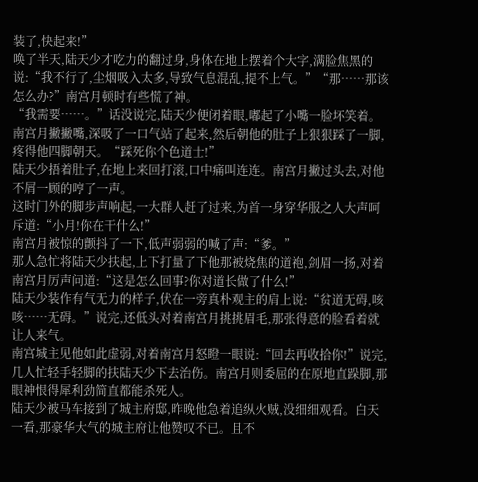装了,快起来!”
唤了半天,陆天少才吃力的翻过身,身体在地上摆着个大字,满脸焦黑的说:“我不行了,尘烟吸入太多,导致气息混乱,提不上气。”“那……那该怎么办?”南宫月顿时有些慌了神。
“我需要……。”话没说完,陆天少便闭着眼,嘟起了小嘴一脸坏笑着。南宫月撇撇嘴,深吸了一口气站了起来,然后朝他的肚子上狠狠踩了一脚,疼得他四脚朝天。“踩死你个色道士!”
陆天少捂着肚子,在地上来回打滚,口中痛叫连连。南宫月撇过头去,对他不屑一顾的哼了一声。
这时门外的脚步声响起,一大群人赶了过来,为首一身穿华服之人大声呵斥道:“小月!你在干什么!”
南宫月被惊的颤抖了一下,低声弱弱的喊了声:“爹。”
那人急忙将陆天少扶起,上下打量了下他那被烧焦的道袍,剑眉一扬,对着南宫月厉声问道:“这是怎么回事?你对道长做了什么!”
陆天少装作有气无力的样子,伏在一旁真朴观主的肩上说:“贫道无碍,咳咳……无碍。”说完,还低头对着南宫月挑挑眉毛,那张得意的脸看着就让人来气。
南宫城主见他如此虚弱,对着南宫月怒瞪一眼说:“回去再收拾你!”说完,几人忙轻手轻脚的扶陆天少下去治伤。南宫月则委屈的在原地直跺脚,那眼神恨得犀利劲简直都能杀死人。
陆天少被马车接到了城主府邸,昨晚他急着追纵火贼,没细细观看。白天一看,那豪华大气的城主府让他赞叹不已。且不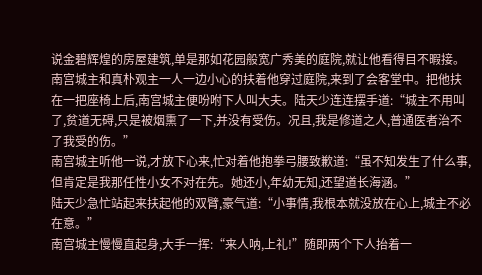说金碧辉煌的房屋建筑,单是那如花园般宽广秀美的庭院,就让他看得目不暇接。
南宫城主和真朴观主一人一边小心的扶着他穿过庭院,来到了会客堂中。把他扶在一把座椅上后,南宫城主便吩咐下人叫大夫。陆天少连连摆手道:“城主不用叫了,贫道无碍,只是被烟熏了一下,并没有受伤。况且,我是修道之人,普通医者治不了我受的伤。”
南宫城主听他一说,才放下心来,忙对着他抱拳弓腰致歉道:“虽不知发生了什么事,但肯定是我那任性小女不对在先。她还小,年幼无知,还望道长海涵。”
陆天少急忙站起来扶起他的双臂,豪气道:“小事情,我根本就没放在心上,城主不必在意。”
南宫城主慢慢直起身,大手一挥:“来人呐,上礼!”随即两个下人抬着一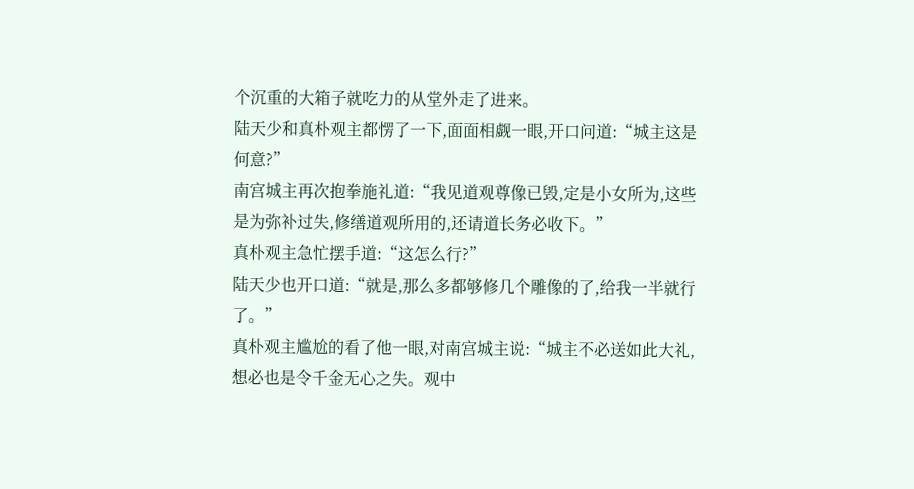个沉重的大箱子就吃力的从堂外走了进来。
陆天少和真朴观主都愣了一下,面面相觑一眼,开口问道:“城主这是何意?”
南宫城主再次抱拳施礼道:“我见道观尊像已毁,定是小女所为,这些是为弥补过失,修缮道观所用的,还请道长务必收下。”
真朴观主急忙摆手道:“这怎么行?”
陆天少也开口道:“就是,那么多都够修几个雕像的了,给我一半就行了。”
真朴观主尴尬的看了他一眼,对南宫城主说:“城主不必送如此大礼,想必也是令千金无心之失。观中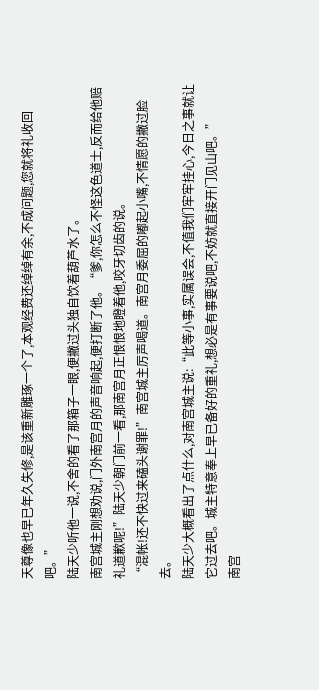天尊像也早已年久失修,是该重新雕琢一个了,本观经费还绰绰有余,不成问题,您就将礼收回吧。”
陆天少听他一说,不舍的看了那箱子一眼,便撇过头独自饮着葫芦水了。
南宫城主刚想劝说,门外南宫月的声音响起,便打断了他。“爹,你怎么不怪这色道士,反而给他赔礼道歉呢!”陆天少朝门前一看,那南宫月正恨恨地瞪着他,咬牙切齿的说。
“混帐!还不快过来磕头谢罪!”南宫城主厉声喝道。南宫月委屈的嘟起小嘴,不情愿的撇过脸去。
陆天少大概看出了点什么,对南宫城主说:“此等小事,实属误会,不值我们牢牢挂心,今日之事就让它过去吧。城主特意奉上早已备好的重礼,想必是有事要说吧,不妨就直接开门见山吧。”
南宫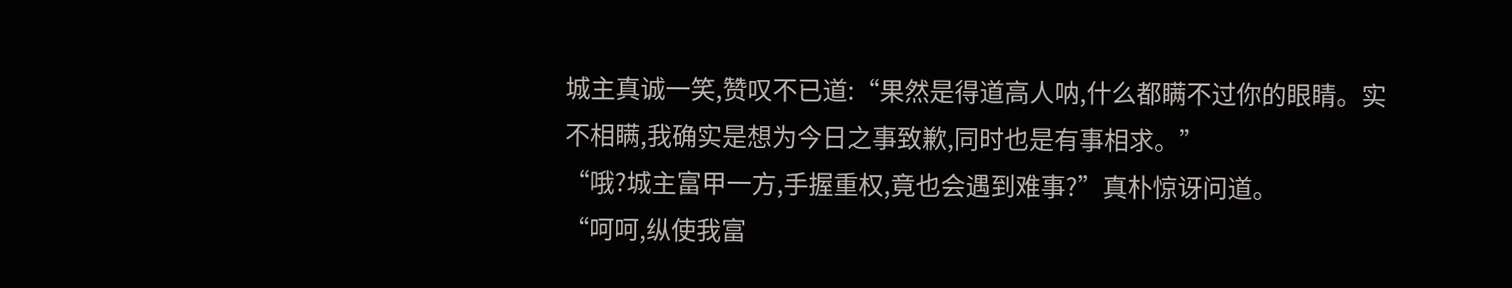城主真诚一笑,赞叹不已道:“果然是得道高人呐,什么都瞒不过你的眼睛。实不相瞒,我确实是想为今日之事致歉,同时也是有事相求。”
“哦?城主富甲一方,手握重权,竟也会遇到难事?”真朴惊讶问道。
“呵呵,纵使我富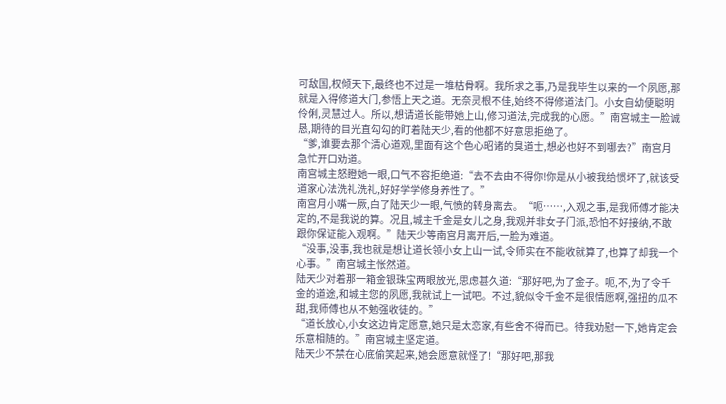可敌国,权倾天下,最终也不过是一堆枯骨啊。我所求之事,乃是我毕生以来的一个夙愿,那就是入得修道大门,参悟上天之道。无奈灵根不佳,始终不得修道法门。小女自幼便聪明伶俐,灵慧过人。所以,想请道长能带她上山,修习道法,完成我的心愿。”南宫城主一脸诚恳,期待的目光直勾勾的盯着陆天少,看的他都不好意思拒绝了。
“爹,谁要去那个清心道观,里面有这个色心昭诸的臭道士,想必也好不到哪去?”南宫月急忙开口劝道。
南宫城主怒瞪她一眼,口气不容拒绝道:“去不去由不得你!你是从小被我给惯坏了,就该受道家心法洗礼洗礼,好好学学修身养性了。”
南宫月小嘴一厥,白了陆天少一眼,气愤的转身离去。“呃……,入观之事,是我师傅才能决定的,不是我说的算。况且,城主千金是女儿之身,我观并非女子门派,恐怕不好接纳,不敢跟你保证能入观啊。”陆天少等南宫月离开后,一脸为难道。
“没事,没事,我也就是想让道长领小女上山一试,令师实在不能收就算了,也算了却我一个心事。”南宫城主怅然道。
陆天少对着那一箱金银珠宝两眼放光,思虑甚久道:“那好吧,为了金子。呃,不,为了令千金的道途,和城主您的夙愿,我就试上一试吧。不过,貌似令千金不是很情愿啊,强扭的瓜不甜,我师傅也从不勉强收徒的。”
“道长放心,小女这边肯定愿意,她只是太恋家,有些舍不得而已。待我劝慰一下,她肯定会乐意相随的。”南宫城主坚定道。
陆天少不禁在心底偷笑起来,她会愿意就怪了!“那好吧,那我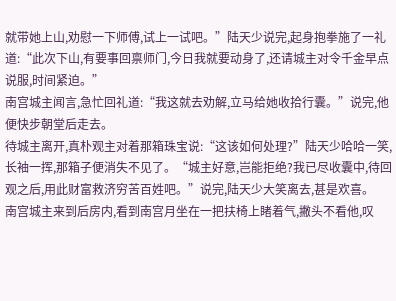就带她上山,劝慰一下师傅,试上一试吧。”陆天少说完,起身抱拳施了一礼道:“此次下山,有要事回禀师门,今日我就要动身了,还请城主对令千金早点说服,时间紧迫。”
南宫城主闻言,急忙回礼道:“我这就去劝解,立马给她收拾行囊。”说完,他便快步朝堂后走去。
待城主离开,真朴观主对着那箱珠宝说:“这该如何处理?”陆天少哈哈一笑,长袖一挥,那箱子便消失不见了。“城主好意,岂能拒绝?我已尽收囊中,待回观之后,用此财富救济穷苦百姓吧。”说完,陆天少大笑离去,甚是欢喜。
南宫城主来到后房内,看到南宫月坐在一把扶椅上睹着气,撇头不看他,叹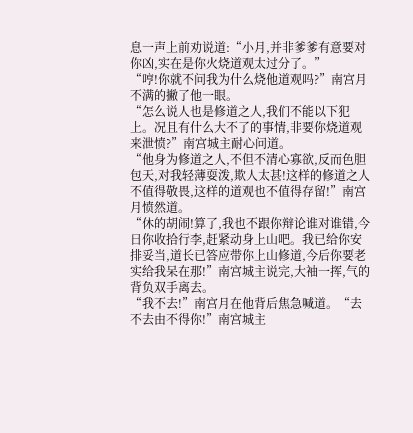息一声上前劝说道:“小月,并非爹爹有意要对你凶,实在是你火烧道观太过分了。”
“哼!你就不问我为什么烧他道观吗?”南宫月不满的撇了他一眼。
“怎么说人也是修道之人,我们不能以下犯上。况且有什么大不了的事情,非要你烧道观来泄愤?”南宫城主耐心问道。
“他身为修道之人,不但不清心寡欲,反而色胆包天,对我轻薄耍泼,欺人太甚!这样的修道之人不值得敬畏,这样的道观也不值得存留!”南宫月愤然道。
“休的胡闹!算了,我也不跟你辩论谁对谁错,今日你收拾行李,赶紧动身上山吧。我已给你安排妥当,道长已答应带你上山修道,今后你要老实给我呆在那!”南宫城主说完,大袖一挥,气的背负双手离去。
“我不去!”南宫月在他背后焦急喊道。“去不去由不得你!”南宫城主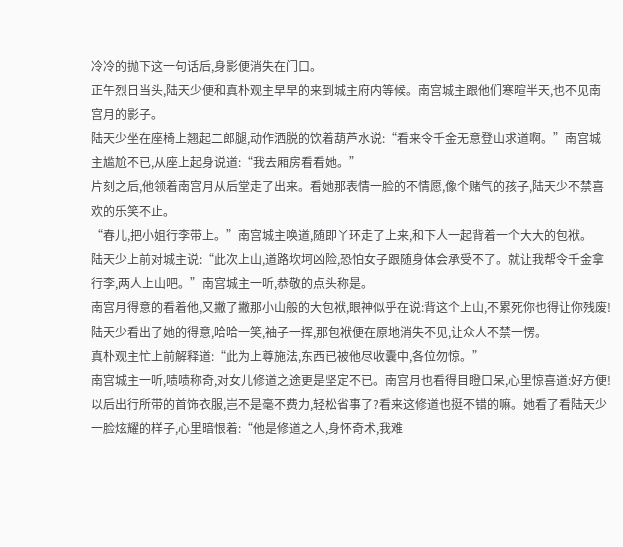冷冷的抛下这一句话后,身影便消失在门口。
正午烈日当头,陆天少便和真朴观主早早的来到城主府内等候。南宫城主跟他们寒暄半天,也不见南宫月的影子。
陆天少坐在座椅上翘起二郎腿,动作洒脱的饮着葫芦水说:“看来令千金无意登山求道啊。”南宫城主尴尬不已,从座上起身说道:“我去厢房看看她。”
片刻之后,他领着南宫月从后堂走了出来。看她那表情一脸的不情愿,像个赌气的孩子,陆天少不禁喜欢的乐笑不止。
“春儿,把小姐行李带上。”南宫城主唤道,随即丫环走了上来,和下人一起背着一个大大的包袱。
陆天少上前对城主说:“此次上山,道路坎坷凶险,恐怕女子跟随身体会承受不了。就让我帮令千金拿行李,两人上山吧。”南宫城主一听,恭敬的点头称是。
南宫月得意的看着他,又撇了撇那小山般的大包袱,眼神似乎在说:背这个上山,不累死你也得让你残废!
陆天少看出了她的得意,哈哈一笑,袖子一挥,那包袱便在原地消失不见,让众人不禁一愣。
真朴观主忙上前解释道:“此为上尊施法,东西已被他尽收囊中,各位勿惊。”
南宫城主一听,啧啧称奇,对女儿修道之途更是坚定不已。南宫月也看得目瞪口呆,心里惊喜道:好方便!以后出行所带的首饰衣服,岂不是毫不费力,轻松省事了?看来这修道也挺不错的嘛。她看了看陆天少一脸炫耀的样子,心里暗恨着:“他是修道之人,身怀奇术,我难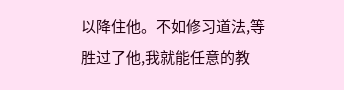以降住他。不如修习道法,等胜过了他,我就能任意的教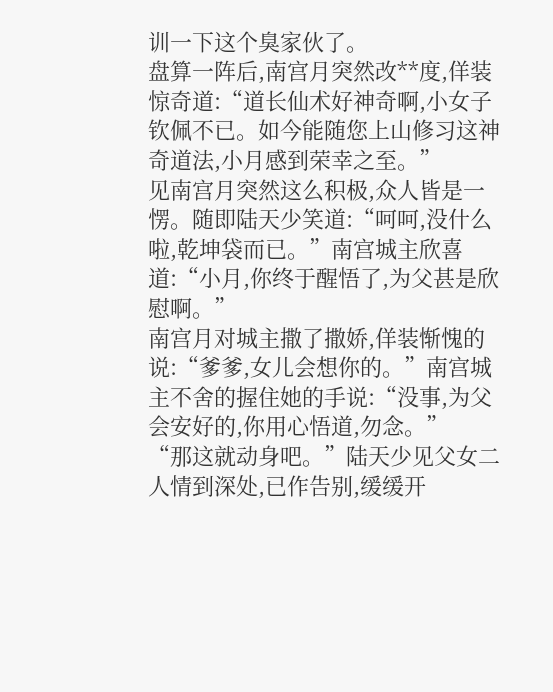训一下这个臭家伙了。
盘算一阵后,南宫月突然改**度,佯装惊奇道:“道长仙术好神奇啊,小女子钦佩不已。如今能随您上山修习这神奇道法,小月感到荣幸之至。”
见南宫月突然这么积极,众人皆是一愣。随即陆天少笑道:“呵呵,没什么啦,乾坤袋而已。”南宫城主欣喜道:“小月,你终于醒悟了,为父甚是欣慰啊。”
南宫月对城主撒了撒娇,佯装惭愧的说:“爹爹,女儿会想你的。”南宫城主不舍的握住她的手说:“没事,为父会安好的,你用心悟道,勿念。”
“那这就动身吧。”陆天少见父女二人情到深处,已作告别,缓缓开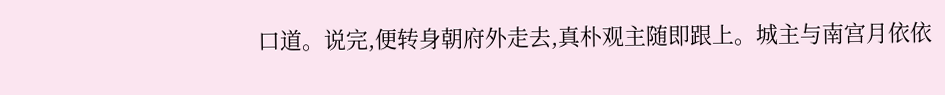口道。说完,便转身朝府外走去,真朴观主随即跟上。城主与南宫月依依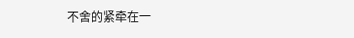不舍的紧牵在一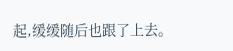起,缓缓随后也跟了上去。